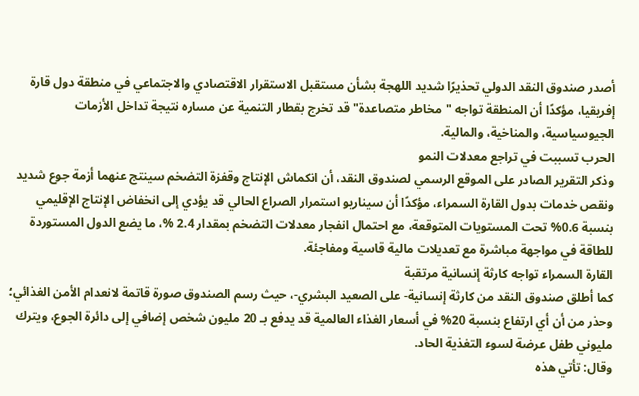أصدر صندوق النقد الدولي تحذيرًا شديد اللهجة بشأن مستقبل الاستقرار الاقتصادي والاجتماعي في منطقة دول قارة إفريقيا، مؤكدًا أن المنطقة تواجه "مخاطر متصاعدة" قد تخرج بقطار التنمية عن مساره نتيجة تداخل الأزمات الجيوسياسية، والمناخية، والمالية.
الحرب تسببت في تراجع معدلات النمو
وذكر التقرير الصادر على الموقع الرسمي لصندوق النقد، أن انكماش الإنتاج وقفزة التضخم سينتج عنهما أزمة جوع شديد ونقص خدمات بدول القارة السمراء، مؤكدًا أن سيناريو استمرار الصراع الحالي قد يؤدي إلى انخفاض الإنتاج الإقليمي بنسبة 0.6% تحت المستويات المتوقعة، مع احتمال انفجار معدلات التضخم بمقدار 2.4 %، ما يضع الدول المستوردة للطاقة في مواجهة مباشرة مع تعديلات مالية قاسية ومفاجئة.
القارة السمراء تواجه كارثة إنسانية مرتقبة
كما أطلق صندوق النقد من كارثة إنسانية- على الصعيد البشري-، حيث رسم الصندوق صورة قاتمة لانعدام الأمن الغذائي؛ وحذر من أن أي ارتفاع بنسبة 20% في أسعار الغذاء العالمية قد يدفع بـ 20 مليون شخص إضافي إلى دائرة الجوع، ويترك مليوني طفل عرضة لسوء التغذية الحاد.
وقال: تأتي هذه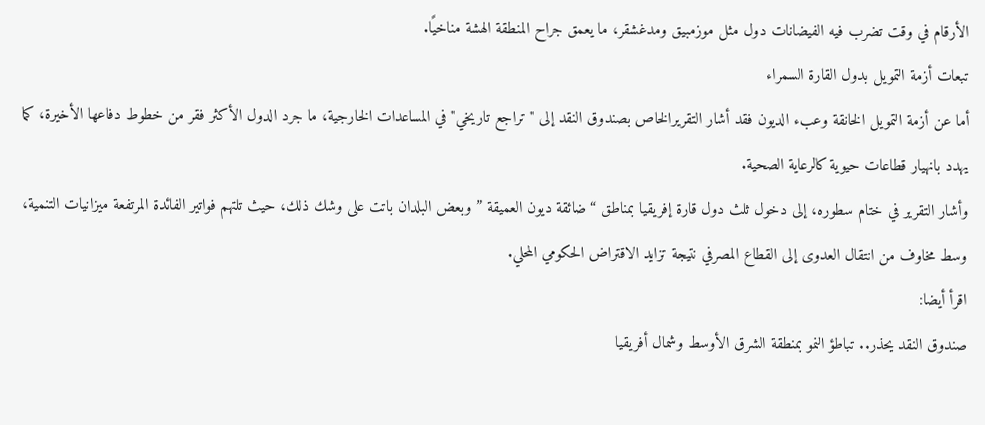الأرقام في وقت تضرب فيه الفيضانات دول مثل موزمبيق ومدغشقر، ما يعمق جراح المنطقة الهشة مناخيًا.
تبعات أزمة التمويل بدول القارة السمراء
أما عن أزمة التمويل الخانقة وعبء الديون فقد أشار التقريرالخاص بصندوق النقد إلى "تراجع تاريخي" في المساعدات الخارجية، ما جرد الدول الأكثر فقر من خطوط دفاعها الأخيرة، كما يهدد بانهيار قطاعات حيوية كالرعاية الصحية.
وأشار التقرير في ختام سطوره، إلى دخول ثلث دول قارة إفريقيا بمناطق “ضائقة ديون العميقة ” وبعض البلدان باتت على وشك ذلك، حيث تلتهم فواتير الفائدة المرتفعة ميزانيات التنمية، وسط مخاوف من انتقال العدوى إلى القطاع المصرفي نتيجة تزايد الاقتراض الحكومي المحلي.
اقرأ أيضا:
صندوق النقد يحذر.. تباطؤ النمو بمنطقة الشرق الأوسط وشمال أفريقيا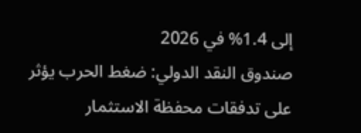إلى 1.4% في 2026
صندوق النقد الدولي: ضغط الحرب يؤثر على تدفقات محفظة الاستثمار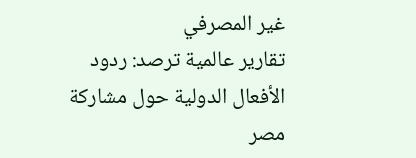غير المصرفي
تقارير عالمية ترصد: ردود الأفعال الدولية حول مشاركة مصر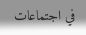في اجتماعات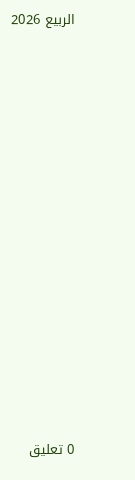الربيع 2026














0 تعليق